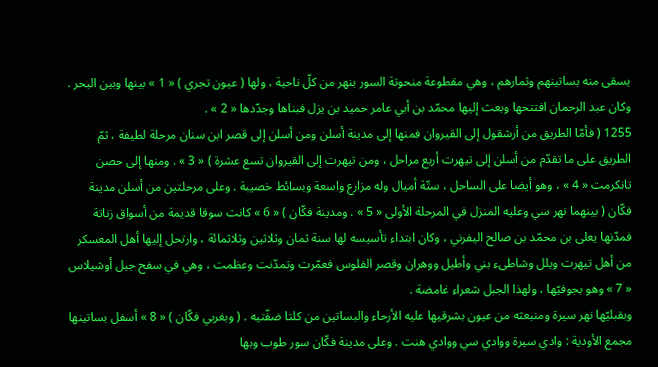يسقى منه بساتينهم وثمارهم ، وهي مقطوعة منحوتة السور بنهر من كلّ ناحية ، ولها ( عيون تجري ) « 1 » بينها وبين البحر . وكان عبد الرحمان افتتحها وبعث إليها محمّد بن أبي عامر حميد بن يزل فبناها وجدّدها « 2 » .
1255 ( فأمّا الطريق من أرشقول إلى القيروان فمنها إلى مدينة أسلن ومن أسلن إلى قصر ابن سنان مرحلة لطيفة ، ثمّ الطريق على ما تقدّم من أسلن إلى تيهرت أربع مراحل ، ومن تيهرت إلى القيروان تسع عشرة ) « 3 » . ومنها إلى حصن تانكرمت « 4 » ، وهو أيضا على الساحل ، ستّة أميال وله مزارع واسعة وبسائط خصيبة . وعلى مرحلتين من أسلن مدينة فكّان ( بينهما نهر سي وعليه المنزل في المرحلة الأولى « 5 » . ومدينة فكّان ) « 6 » كانت سوقا قديمة من أسواق زناتة فمدّنها يعلى بن محمّد بن صالح اليفرني ، وكان ابتداء تأسيسه لها سنة ثمان وثلاثين وثلاثمائة ، وارتحل إليها أهل المعسكر من أهل تيهرت ويلل وشاطىء بني وأطيل ووهران وقصر الفلوس فعمّرت وتمدّنت وعظمت ، وهي في سفح جبل أوشيلاس « 7 » وهو بجوفيّها ، ولهذا الجبل شعراء غامضة .
وبقبليّها نهر سيرة ومنبعثه من عيون بشرقيها عليه الأرحاء والبساتين من كلتا ضفّتيه . ( وبغربي فكّان ) « 8 » أسفل بساتينها مجمع الأودية : وادي سيرة ووادي سي ووادي هنت . وعلى مدينة فكّان سور طوب وبها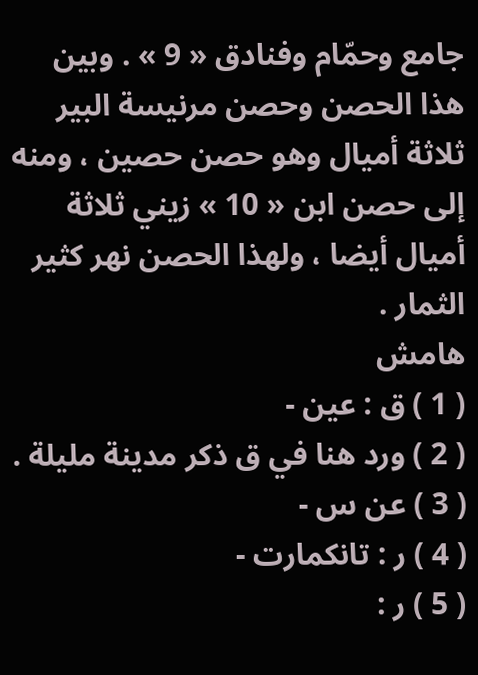جامع وحمّام وفنادق « 9 » . وبين هذا الحصن وحصن مرنيسة البير ثلاثة أميال وهو حصن حصين ، ومنه إلى حصن ابن « 10 » زيني ثلاثة أميال أيضا ، ولهذا الحصن نهر كثير الثمار .
هامش
( 1 ) ق : عين -
( 2 ) ورد هنا في ق ذكر مدينة مليلة .
( 3 ) عن س -
( 4 ) ر : تانكمارت -
( 5 ) ر :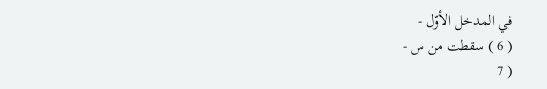في المدخل الأوّل -
( 6 ) سقطت من س -
( 7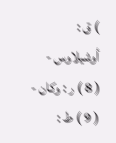) ق :
أوشيلاوس -
( 8 ) ر : وكان -
( 9 ) ط :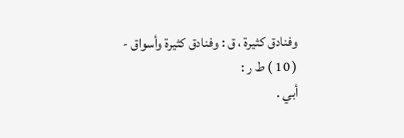وفنادق كثيرة ، ق : وفنادق كثيرة وأسواق -
( 10 ) ط ر :
أبي .